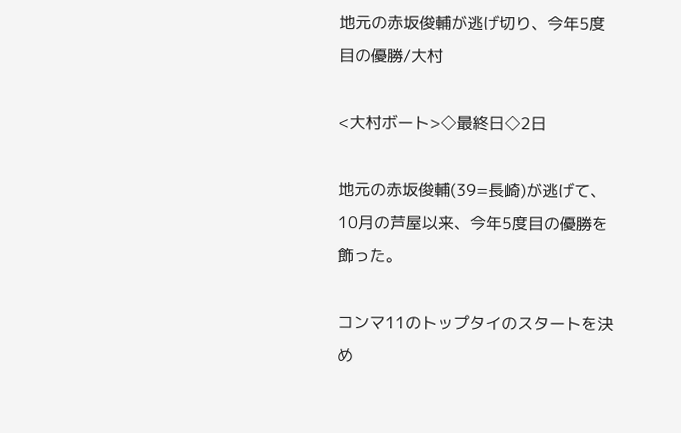地元の赤坂俊輔が逃げ切り、今年5度目の優勝/大村

<大村ボート>◇最終日◇2日

地元の赤坂俊輔(39=長崎)が逃げて、10月の芦屋以来、今年5度目の優勝を飾った。

コンマ11のトップタイのスタートを決め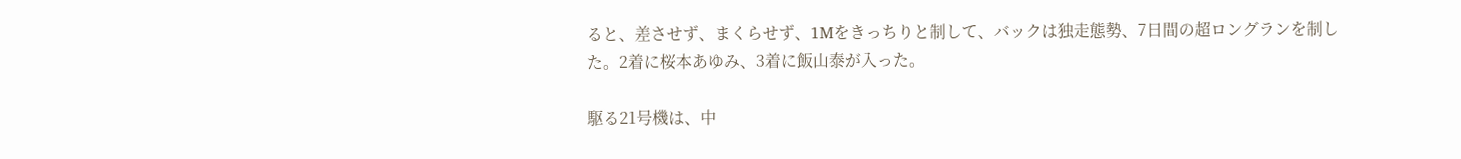ると、差させず、まくらせず、1Mをきっちりと制して、バックは独走態勢、7日間の超ロングランを制した。2着に桜本あゆみ、3着に飯山泰が入った。

駆る21号機は、中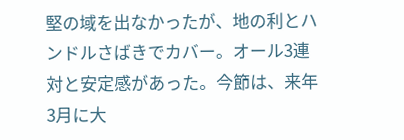堅の域を出なかったが、地の利とハンドルさばきでカバー。オール3連対と安定感があった。今節は、来年3月に大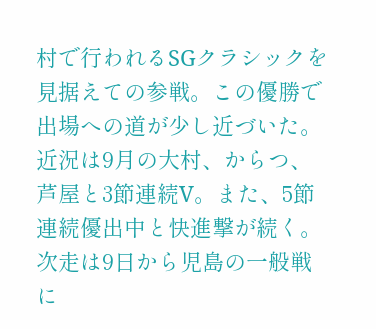村で行われるSGクラシックを見据えての参戦。この優勝で出場への道が少し近づいた。近況は9月の大村、からつ、芦屋と3節連続V。また、5節連続優出中と快進撃が続く。次走は9日から児島の一般戦に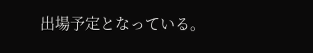出場予定となっている。